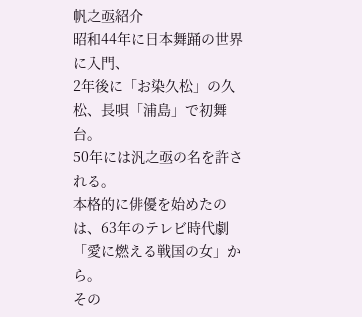帆之亟紹介
昭和44年に日本舞踊の世界に入門、
2年後に「お染久松」の久松、長唄「浦島」で初舞台。
50年には汎之亟の名を許される。
本格的に俳優を始めたのは、63年のテレビ時代劇「愛に燃える戦国の女」から。
その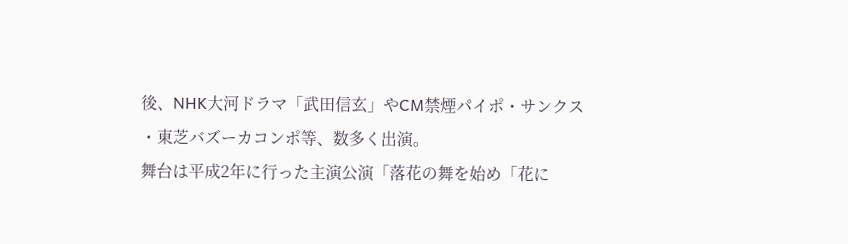後、NHK大河ドラマ「武田信玄」やCM禁煙パイポ・サンクス
・東芝バズーカコンポ等、数多く出演。
舞台は平成2年に行った主演公演「落花の舞を始め「花に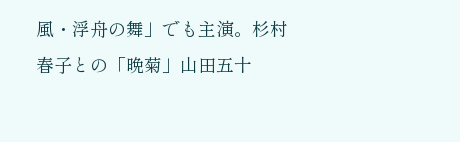風・浮舟の舞」でも主演。杉村春子との「晩菊」山田五十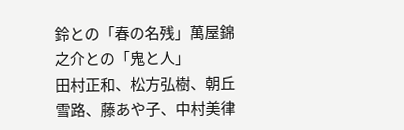鈴との「春の名残」萬屋錦之介との「鬼と人」
田村正和、松方弘樹、朝丘雪路、藤あや子、中村美律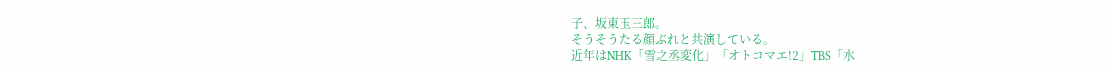子、坂東玉三郎。
そうそうたる顔ぶれと共演している。
近年はNHK「雪之丞変化」「オトコマエ!2」TBS「水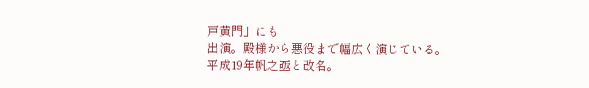戸黄門」にも
出演。殿様から悪役まで幅広く演じている。
平成19年帆之亟と改名。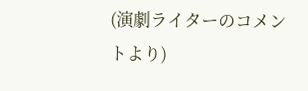(演劇ライターのコメントより)